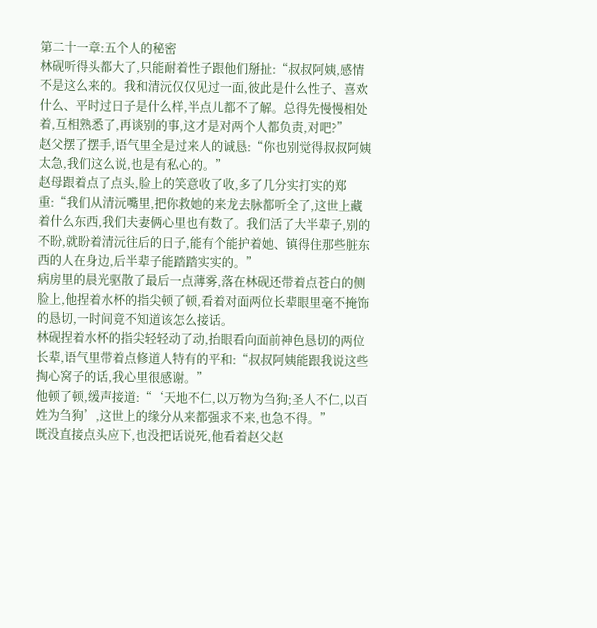第二十一章:五个人的秘密
林砚听得头都大了,只能耐着性子跟他们掰扯:“叔叔阿姨,感情不是这么来的。我和清沅仅仅见过一面,彼此是什么性子、喜欢什么、平时过日子是什么样,半点儿都不了解。总得先慢慢相处着,互相熟悉了,再谈别的事,这才是对两个人都负责,对吧?”
赵父摆了摆手,语气里全是过来人的诚恳:“你也别觉得叔叔阿姨太急,我们这么说,也是有私心的。”
赵母跟着点了点头,脸上的笑意收了收,多了几分实打实的郑重:“我们从清沅嘴里,把你救她的来龙去脉都听全了,这世上藏着什么东西,我们夫妻俩心里也有数了。我们活了大半辈子,别的不盼,就盼着清沅往后的日子,能有个能护着她、镇得住那些脏东西的人在身边,后半辈子能踏踏实实的。”
病房里的晨光驱散了最后一点薄雾,落在林砚还带着点苍白的侧脸上,他捏着水杯的指尖顿了顿,看着对面两位长辈眼里毫不掩饰的恳切,一时间竟不知道该怎么接话。
林砚捏着水杯的指尖轻轻动了动,抬眼看向面前神色恳切的两位长辈,语气里带着点修道人特有的平和:“叔叔阿姨能跟我说这些掏心窝子的话,我心里很感谢。”
他顿了顿,缓声接道:“‘天地不仁,以万物为刍狗;圣人不仁,以百姓为刍狗’,这世上的缘分从来都强求不来,也急不得。”
既没直接点头应下,也没把话说死,他看着赵父赵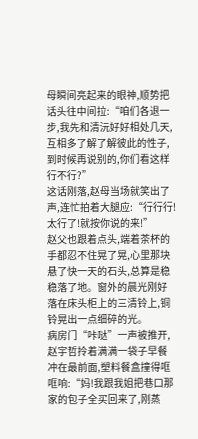母瞬间亮起来的眼神,顺势把话头往中间拉:“咱们各退一步,我先和清沅好好相处几天,互相多了解了解彼此的性子,到时候再说别的,你们看这样行不行?”
这话刚落,赵母当场就笑出了声,连忙拍着大腿应:“行行行!太行了!就按你说的来!”
赵父也跟着点头,端着茶杯的手都忍不住晃了晃,心里那块悬了快一天的石头,总算是稳稳落了地。窗外的晨光刚好落在床头柜上的三清铃上,铜铃晃出一点细碎的光。
病房门“咔哒”一声被推开,赵宇哲拎着满满一袋子早餐冲在最前面,塑料餐盒撞得哐哐响:“妈!我跟我姐把巷口那家的包子全买回来了,刚蒸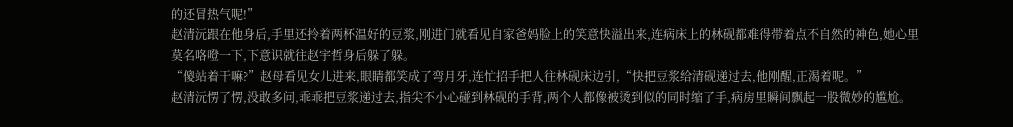的还冒热气呢!”
赵清沅跟在他身后,手里还拎着两杯温好的豆浆,刚进门就看见自家爸妈脸上的笑意快溢出来,连病床上的林砚都难得带着点不自然的神色,她心里莫名咯噔一下,下意识就往赵宇哲身后躲了躲。
“傻站着干嘛?”赵母看见女儿进来,眼睛都笑成了弯月牙,连忙招手把人往林砚床边引,“快把豆浆给清砚递过去,他刚醒,正渴着呢。”
赵清沅愣了愣,没敢多问,乖乖把豆浆递过去,指尖不小心碰到林砚的手背,两个人都像被烫到似的同时缩了手,病房里瞬间飘起一股微妙的尴尬。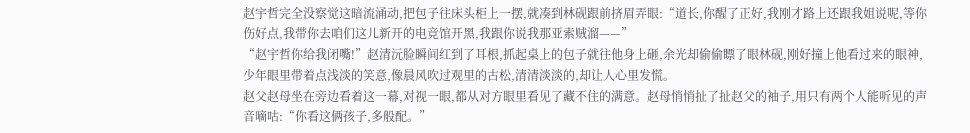赵宇哲完全没察觉这暗流涌动,把包子往床头柜上一摆,就凑到林砚跟前挤眉弄眼:“道长,你醒了正好,我刚才路上还跟我姐说呢,等你伤好点,我带你去咱们这儿新开的电竞馆开黑,我跟你说我那亚索贼溜——”
“赵宇哲你给我闭嘴!”赵清沅脸瞬间红到了耳根,抓起桌上的包子就往他身上砸,余光却偷偷瞟了眼林砚,刚好撞上他看过来的眼神,少年眼里带着点浅淡的笑意,像晨风吹过观里的古松,清清淡淡的,却让人心里发慌。
赵父赵母坐在旁边看着这一幕,对视一眼,都从对方眼里看见了藏不住的满意。赵母悄悄扯了扯赵父的袖子,用只有两个人能听见的声音嘀咕:“你看这俩孩子,多般配。”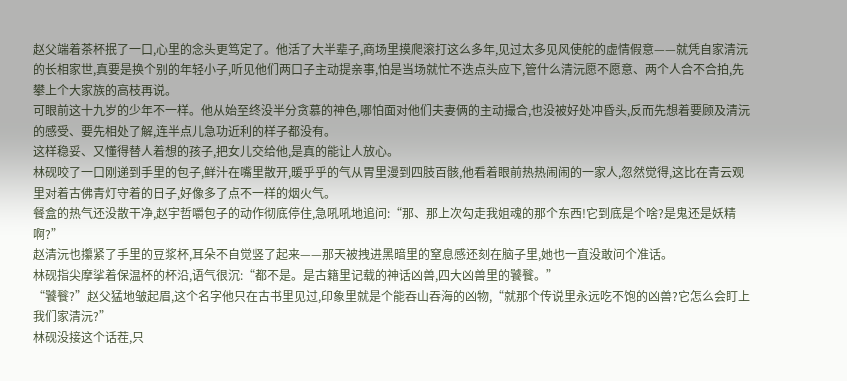赵父端着茶杯抿了一口,心里的念头更笃定了。他活了大半辈子,商场里摸爬滚打这么多年,见过太多见风使舵的虚情假意——就凭自家清沅的长相家世,真要是换个别的年轻小子,听见他们两口子主动提亲事,怕是当场就忙不迭点头应下,管什么清沅愿不愿意、两个人合不合拍,先攀上个大家族的高枝再说。
可眼前这十九岁的少年不一样。他从始至终没半分贪慕的神色,哪怕面对他们夫妻俩的主动撮合,也没被好处冲昏头,反而先想着要顾及清沅的感受、要先相处了解,连半点儿急功近利的样子都没有。
这样稳妥、又懂得替人着想的孩子,把女儿交给他,是真的能让人放心。
林砚咬了一口刚递到手里的包子,鲜汁在嘴里散开,暖乎乎的气从胃里漫到四肢百骸,他看着眼前热热闹闹的一家人,忽然觉得,这比在青云观里对着古佛青灯守着的日子,好像多了点不一样的烟火气。
餐盒的热气还没散干净,赵宇哲嚼包子的动作彻底停住,急吼吼地追问:“那、那上次勾走我姐魂的那个东西!它到底是个啥?是鬼还是妖精啊?”
赵清沅也攥紧了手里的豆浆杯,耳朵不自觉竖了起来——那天被拽进黑暗里的窒息感还刻在脑子里,她也一直没敢问个准话。
林砚指尖摩挲着保温杯的杯沿,语气很沉:“都不是。是古籍里记载的神话凶兽,四大凶兽里的饕餮。”
“饕餮?”赵父猛地皱起眉,这个名字他只在古书里见过,印象里就是个能吞山吞海的凶物,“就那个传说里永远吃不饱的凶兽?它怎么会盯上我们家清沅?”
林砚没接这个话茬,只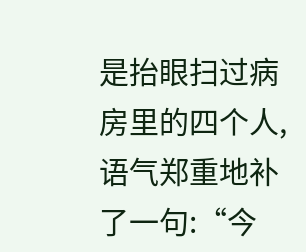是抬眼扫过病房里的四个人,语气郑重地补了一句:“今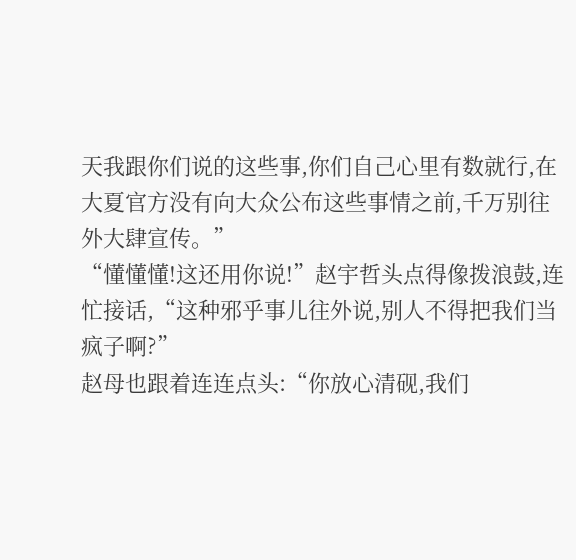天我跟你们说的这些事,你们自己心里有数就行,在大夏官方没有向大众公布这些事情之前,千万别往外大肆宣传。”
“懂懂懂!这还用你说!”赵宇哲头点得像拨浪鼓,连忙接话,“这种邪乎事儿往外说,别人不得把我们当疯子啊?”
赵母也跟着连连点头:“你放心清砚,我们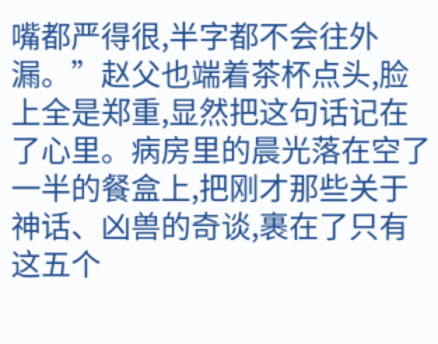嘴都严得很,半字都不会往外漏。”赵父也端着茶杯点头,脸上全是郑重,显然把这句话记在了心里。病房里的晨光落在空了一半的餐盒上,把刚才那些关于神话、凶兽的奇谈,裹在了只有这五个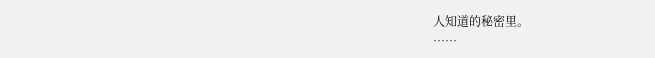人知道的秘密里。
……